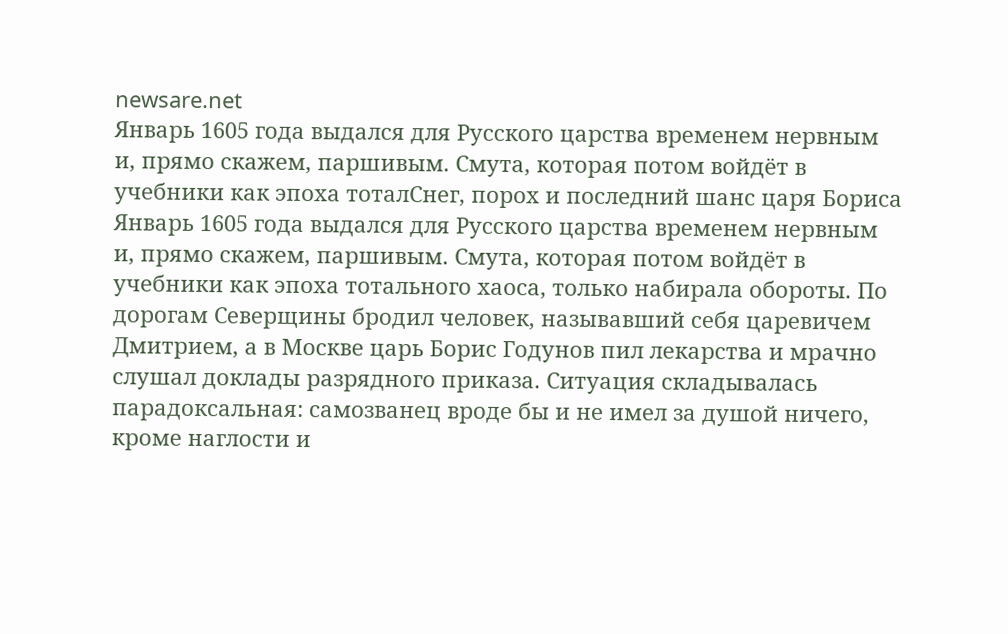newsare.net
Январь 1605 года выдался для Русского царства временем нервным и, прямо скажем, паршивым. Смута, которая потом войдёт в учебники как эпоха тоталСнег, порох и последний шанс царя Бориса
Январь 1605 года выдался для Русского царства временем нервным и, прямо скажем, паршивым. Смута, которая потом войдёт в учебники как эпоха тотального хаоса, только набирала обороты. По дорогам Северщины бродил человек, называвший себя царевичем Дмитрием, а в Москве царь Борис Годунов пил лекарства и мрачно слушал доклады разрядного приказа. Ситуация складывалась парадоксальная: самозванец вроде бы и не имел за душой ничего, кроме наглости и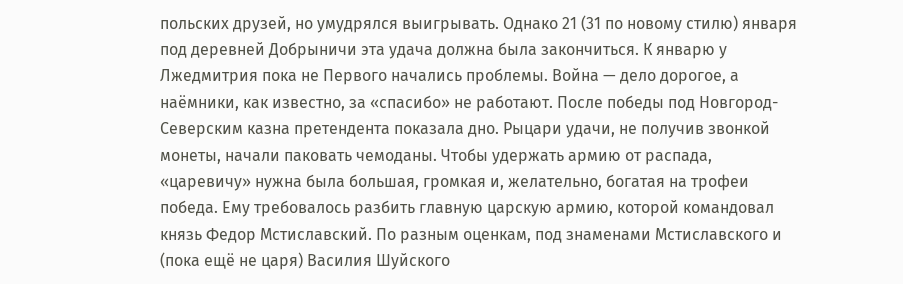польских друзей, но умудрялся выигрывать. Однако 21 (31 по новому стилю) января под деревней Добрыничи эта удача должна была закончиться. К январю у Лжедмитрия пока не Первого начались проблемы. Война — дело дорогое, а наёмники, как известно, за «спасибо» не работают. После победы под Новгород-Северским казна претендента показала дно. Рыцари удачи, не получив звонкой монеты, начали паковать чемоданы. Чтобы удержать армию от распада, «царевичу» нужна была большая, громкая и, желательно, богатая на трофеи победа. Ему требовалось разбить главную царскую армию, которой командовал князь Федор Мстиславский. По разным оценкам, под знаменами Мстиславского и (пока ещё не царя) Василия Шуйского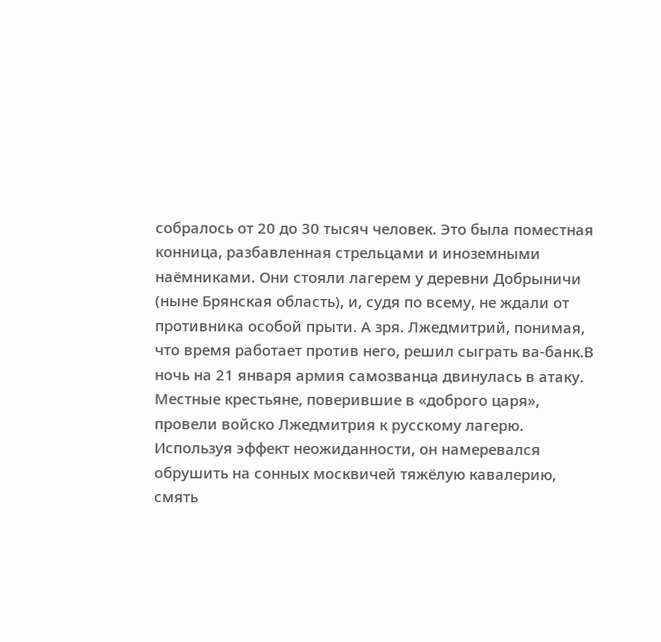собралось от 20 до 30 тысяч человек. Это была поместная конница, разбавленная стрельцами и иноземными наёмниками. Они стояли лагерем у деревни Добрыничи (ныне Брянская область), и, судя по всему, не ждали от противника особой прыти. А зря. Лжедмитрий, понимая, что время работает против него, решил сыграть ва-банк.В ночь на 21 января армия самозванца двинулась в атаку. Местные крестьяне, поверившие в «доброго царя», провели войско Лжедмитрия к русскому лагерю. Используя эффект неожиданности, он намеревался обрушить на сонных москвичей тяжёлую кавалерию, смять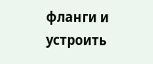фланги и устроить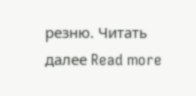резню. Читать далее Read more